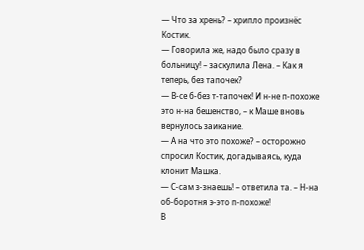— Что за хрень? – хрипло произнёс Костик.
— Говорила же, надо было сразу в больницу! – заскулила Лена. – Как я теперь, без тапочек?
— В-се б-без т-тапочек! И н-не п-похоже это н-на бешенство, – к Маше вновь вернулось заикание.
— А на что это похоже? – осторожно спросил Костик, догадываясь, куда клонит Машка.
— С-сам з-знаешь! – ответила та. – Н-на об-боротня э-это п-похоже!
В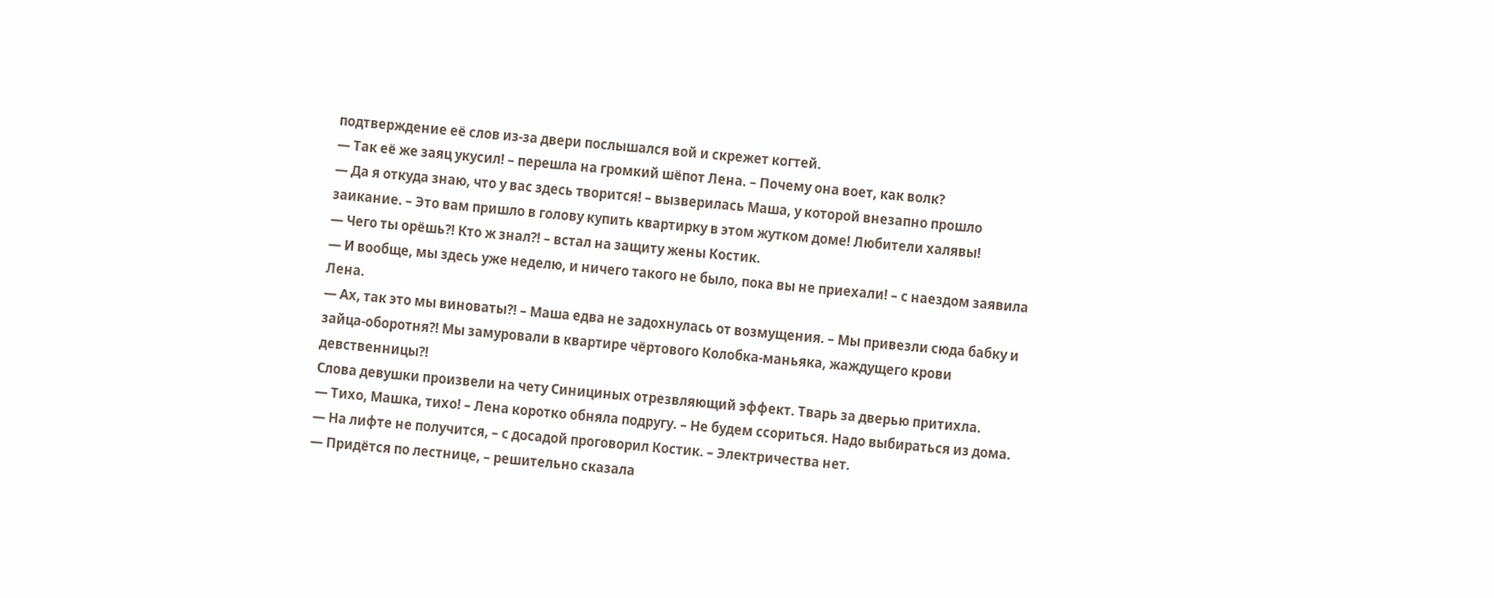подтверждение её слов из-за двери послышался вой и скрежет когтей.
— Так её же заяц укусил! – перешла на громкий шёпот Лена. – Почему она воет, как волк?
— Да я откуда знаю, что у вас здесь творится! – вызверилась Маша, у которой внезапно прошло заикание. – Это вам пришло в голову купить квартирку в этом жутком доме! Любители халявы!
— Чего ты орёшь?! Кто ж знал?! – встал на защиту жены Костик.
— И вообще, мы здесь уже неделю, и ничего такого не было, пока вы не приехали! – с наездом заявила Лена.
— Ах, так это мы виноваты?! – Маша едва не задохнулась от возмущения. – Мы привезли сюда бабку и зайца-оборотня?! Мы замуровали в квартире чёртового Колобка-маньяка, жаждущего крови девственницы?!
Слова девушки произвели на чету Синициных отрезвляющий эффект. Тварь за дверью притихла.
— Тихо, Машка, тихо! – Лена коротко обняла подругу. – Не будем ссориться. Надо выбираться из дома.
— На лифте не получится, – с досадой проговорил Костик. – Электричества нет.
— Придётся по лестнице, – решительно сказала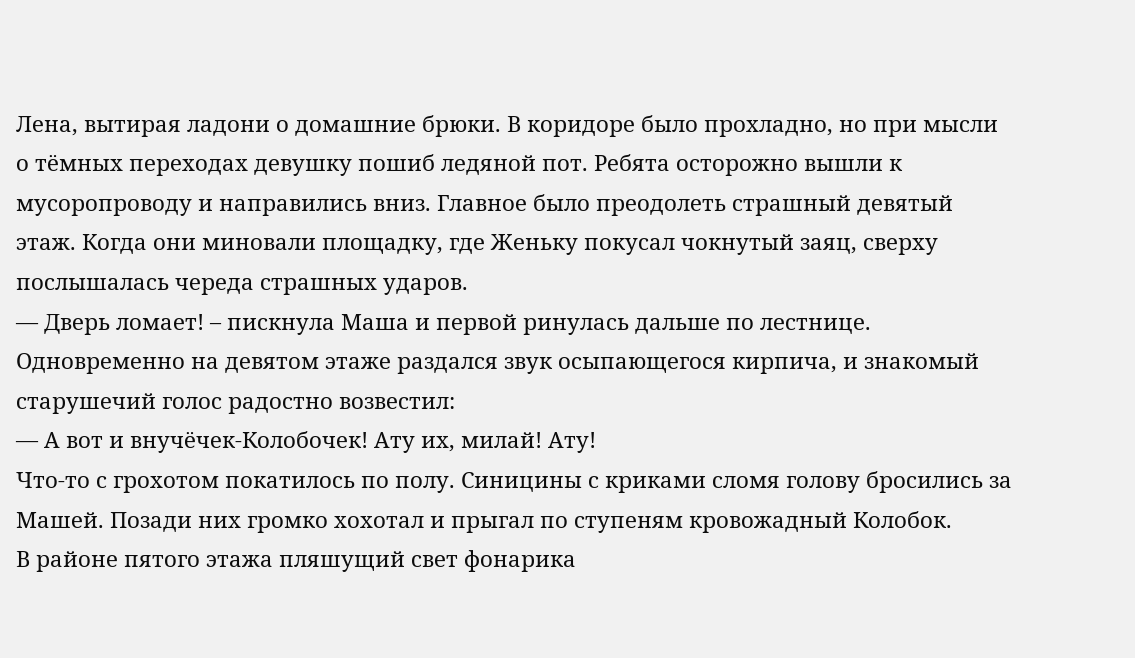Лена, вытирая ладони о домашние брюки. В коридоре было прохладно, но при мысли о тёмных переходах девушку пошиб ледяной пот. Ребята осторожно вышли к мусоропроводу и направились вниз. Главное было преодолеть страшный девятый этаж. Когда они миновали площадку, где Женьку покусал чокнутый заяц, сверху послышалась череда страшных ударов.
— Дверь ломает! – пискнула Маша и первой ринулась дальше по лестнице. Одновременно на девятом этаже раздался звук осыпающегося кирпича, и знакомый старушечий голос радостно возвестил:
— А вот и внучёчек-Колобочек! Ату их, милай! Ату!
Что-то с грохотом покатилось по полу. Синицины с криками сломя голову бросились за Машей. Позади них громко хохотал и прыгал по ступеням кровожадный Колобок.
В районе пятого этажа пляшущий свет фонарика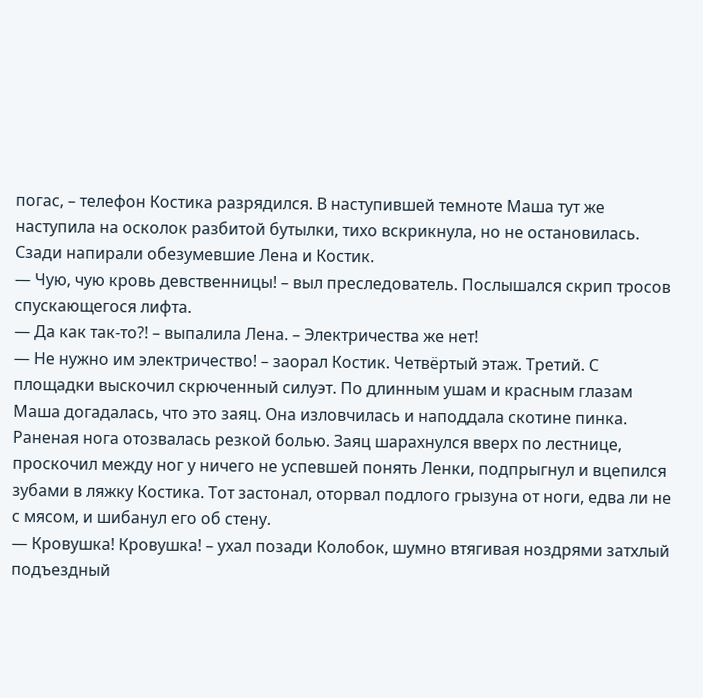погас, – телефон Костика разрядился. В наступившей темноте Маша тут же наступила на осколок разбитой бутылки, тихо вскрикнула, но не остановилась. Сзади напирали обезумевшие Лена и Костик.
— Чую, чую кровь девственницы! – выл преследователь. Послышался скрип тросов спускающегося лифта.
— Да как так-то?! – выпалила Лена. – Электричества же нет!
— Не нужно им электричество! – заорал Костик. Четвёртый этаж. Третий. С площадки выскочил скрюченный силуэт. По длинным ушам и красным глазам Маша догадалась, что это заяц. Она изловчилась и наподдала скотине пинка. Раненая нога отозвалась резкой болью. Заяц шарахнулся вверх по лестнице, проскочил между ног у ничего не успевшей понять Ленки, подпрыгнул и вцепился зубами в ляжку Костика. Тот застонал, оторвал подлого грызуна от ноги, едва ли не с мясом, и шибанул его об стену.
— Кровушка! Кровушка! – ухал позади Колобок, шумно втягивая ноздрями затхлый подъездный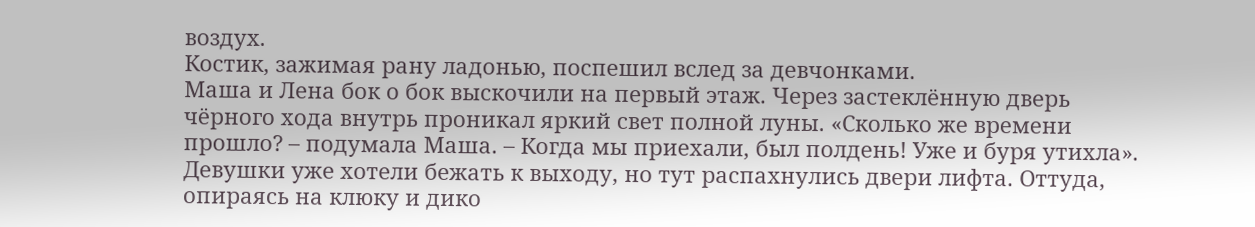воздух.
Костик, зажимая рану ладонью, поспешил вслед за девчонками.
Маша и Лена бок о бок выскочили на первый этаж. Через застеклённую дверь чёрного хода внутрь проникал яркий свет полной луны. «Сколько же времени прошло? – подумала Маша. – Когда мы приехали, был полдень! Уже и буря утихла». Девушки уже хотели бежать к выходу, но тут распахнулись двери лифта. Оттуда, опираясь на клюку и дико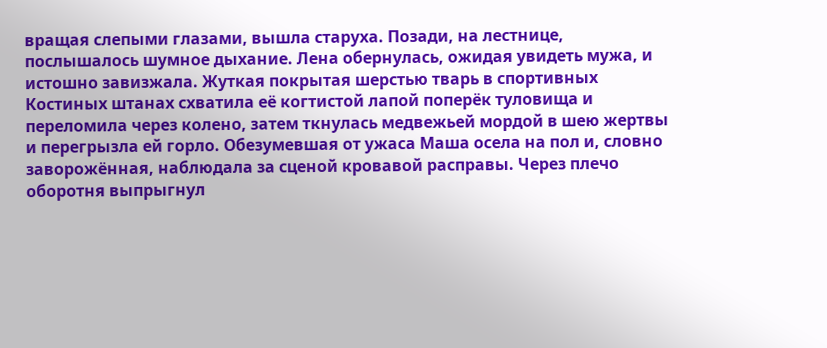вращая слепыми глазами, вышла старуха. Позади, на лестнице, послышалось шумное дыхание. Лена обернулась, ожидая увидеть мужа, и истошно завизжала. Жуткая покрытая шерстью тварь в спортивных Костиных штанах схватила её когтистой лапой поперёк туловища и переломила через колено, затем ткнулась медвежьей мордой в шею жертвы и перегрызла ей горло. Обезумевшая от ужаса Маша осела на пол и, словно заворожённая, наблюдала за сценой кровавой расправы. Через плечо оборотня выпрыгнул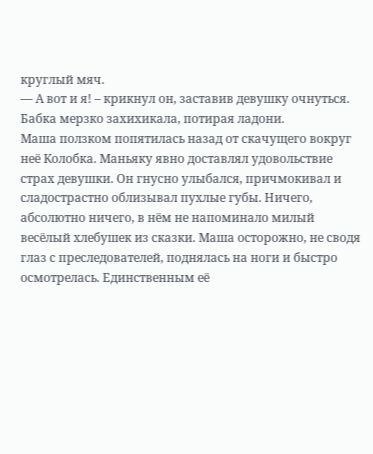круглый мяч.
— А вот и я! – крикнул он, заставив девушку очнуться. Бабка мерзко захихикала, потирая ладони.
Маша ползком попятилась назад от скачущего вокруг неё Колобка. Маньяку явно доставлял удовольствие страх девушки. Он гнусно улыбался, причмокивал и сладострастно облизывал пухлые губы. Ничего, абсолютно ничего, в нём не напоминало милый весёлый хлебушек из сказки. Маша осторожно, не сводя глаз с преследователей, поднялась на ноги и быстро осмотрелась. Единственным её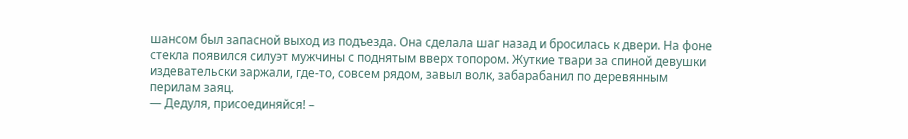шансом был запасной выход из подъезда. Она сделала шаг назад и бросилась к двери. На фоне стекла появился силуэт мужчины с поднятым вверх топором. Жуткие твари за спиной девушки издевательски заржали, где-то, совсем рядом, завыл волк, забарабанил по деревянным перилам заяц.
— Дедуля, присоединяйся! –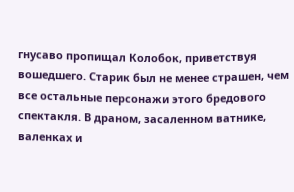гнусаво пропищал Колобок, приветствуя вошедшего. Старик был не менее страшен, чем все остальные персонажи этого бредового спектакля. В драном, засаленном ватнике, валенках и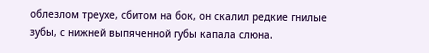облезлом треухе, сбитом на бок, он скалил редкие гнилые зубы, с нижней выпяченной губы капала слюна.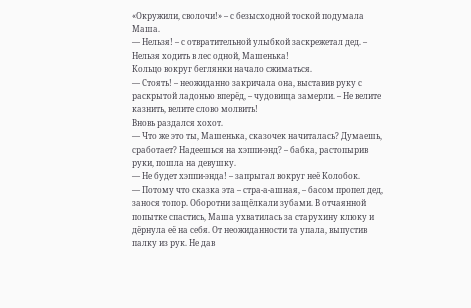«Окружили, сволочи!» – с безысходной тоской подумала Маша.
— Нельзя! – с отвратительной улыбкой заскрежетал дед. – Нельзя ходить в лес одной, Машенька!
Кольцо вокруг беглянки начало сжиматься.
— Стоять! – неожиданно закричала она, выставив руку с раскрытой ладонью вперёд, – чудовища замерли. – Не велите казнить, велите слово молвить!
Вновь раздался хохот.
— Что же это ты, Машенька, сказочек начиталась? Думаешь, сработает? Надеешься на хэппи-энд? – бабка, растопырив руки, пошла на девушку.
— Не будет хэппи-энда! – запрыгал вокруг неё Колобок.
— Потому что сказка эта – стра-а-ашная, – басом пропел дед, занося топор. Оборотни защёлкали зубами. В отчаянной попытке спастись, Маша ухватилась за старухину клюку и дёрнула её на себя. От неожиданности та упала, выпустив палку из рук. Не дав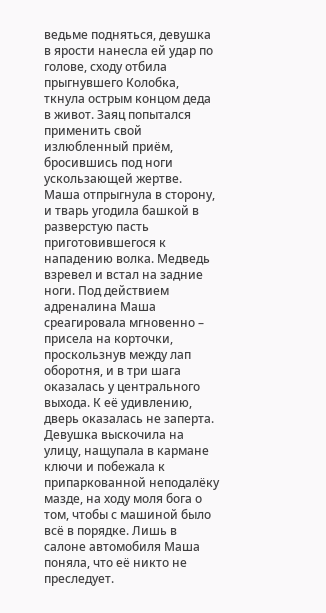ведьме подняться, девушка в ярости нанесла ей удар по голове, сходу отбила прыгнувшего Колобка, ткнула острым концом деда в живот. Заяц попытался применить свой излюбленный приём, бросившись под ноги ускользающей жертве. Маша отпрыгнула в сторону, и тварь угодила башкой в разверстую пасть приготовившегося к нападению волка. Медведь взревел и встал на задние ноги. Под действием адреналина Маша среагировала мгновенно – присела на корточки, проскользнув между лап оборотня, и в три шага оказалась у центрального выхода. К её удивлению, дверь оказалась не заперта. Девушка выскочила на улицу, нащупала в кармане ключи и побежала к припаркованной неподалёку мазде, на ходу моля бога о том, чтобы с машиной было всё в порядке. Лишь в салоне автомобиля Маша поняла, что её никто не преследует.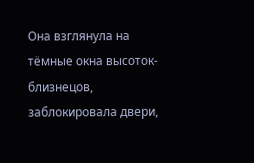Она взглянула на тёмные окна высоток-близнецов, заблокировала двери,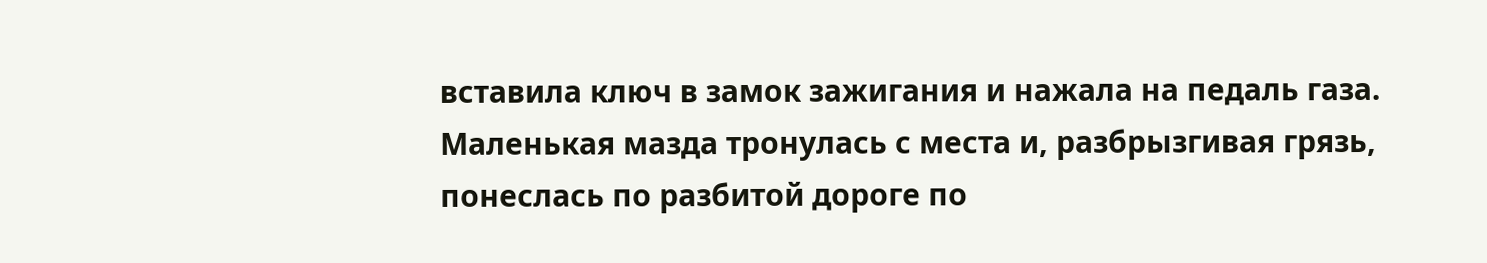вставила ключ в замок зажигания и нажала на педаль газа. Маленькая мазда тронулась с места и, разбрызгивая грязь, понеслась по разбитой дороге по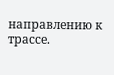направлению к трассе.